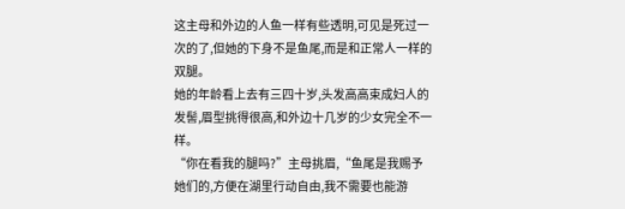这主母和外边的人鱼一样有些透明,可见是死过一次的了,但她的下身不是鱼尾,而是和正常人一样的双腿。
她的年龄看上去有三四十岁,头发高高束成妇人的发髻,眉型挑得很高,和外边十几岁的少女完全不一样。
“你在看我的腿吗?”主母挑眉,“鱼尾是我赐予她们的,方便在湖里行动自由,我不需要也能游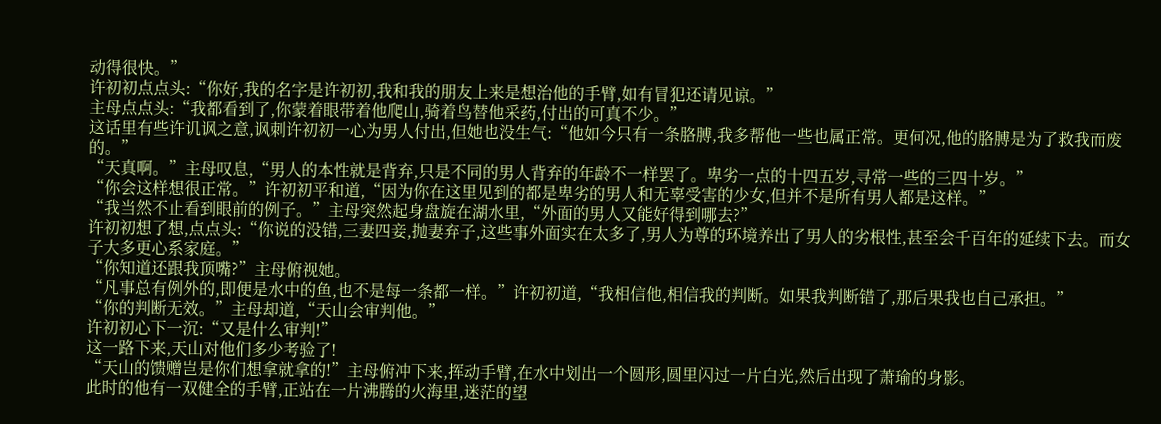动得很快。”
许初初点点头:“你好,我的名字是许初初,我和我的朋友上来是想治他的手臂,如有冒犯还请见谅。”
主母点点头:“我都看到了,你蒙着眼带着他爬山,骑着鸟替他采药,付出的可真不少。”
这话里有些许讥讽之意,讽刺许初初一心为男人付出,但她也没生气:“他如今只有一条胳膊,我多帮他一些也属正常。更何况,他的胳膊是为了救我而废的。”
“天真啊。”主母叹息,“男人的本性就是背弃,只是不同的男人背弃的年龄不一样罢了。卑劣一点的十四五岁,寻常一些的三四十岁。”
“你会这样想很正常。”许初初平和道,“因为你在这里见到的都是卑劣的男人和无辜受害的少女,但并不是所有男人都是这样。”
“我当然不止看到眼前的例子。”主母突然起身盘旋在湖水里,“外面的男人又能好得到哪去?”
许初初想了想,点点头:“你说的没错,三妻四妾,抛妻弃子,这些事外面实在太多了,男人为尊的环境养出了男人的劣根性,甚至会千百年的延续下去。而女子大多更心系家庭。”
“你知道还跟我顶嘴?”主母俯视她。
“凡事总有例外的,即便是水中的鱼,也不是每一条都一样。”许初初道,“我相信他,相信我的判断。如果我判断错了,那后果我也自己承担。”
“你的判断无效。”主母却道,“天山会审判他。”
许初初心下一沉:“又是什么审判!”
这一路下来,天山对他们多少考验了!
“天山的馈赠岂是你们想拿就拿的!”主母俯冲下来,挥动手臂,在水中划出一个圆形,圆里闪过一片白光,然后出现了萧瑜的身影。
此时的他有一双健全的手臂,正站在一片沸腾的火海里,迷茫的望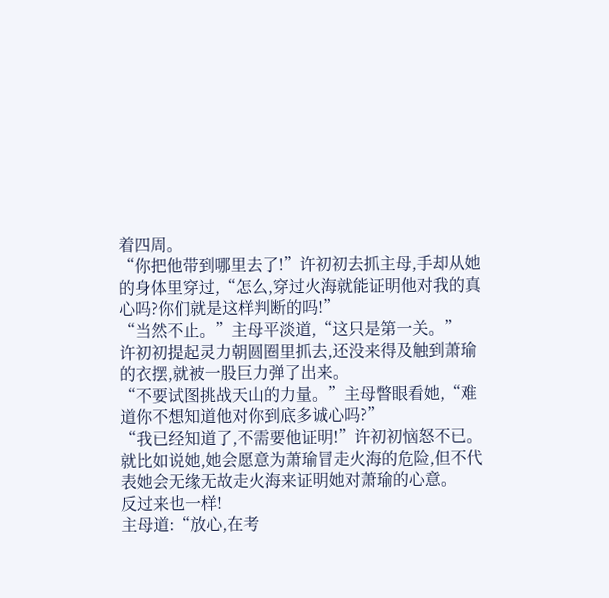着四周。
“你把他带到哪里去了!”许初初去抓主母,手却从她的身体里穿过,“怎么,穿过火海就能证明他对我的真心吗?你们就是这样判断的吗!”
“当然不止。”主母平淡道,“这只是第一关。”
许初初提起灵力朝圆圈里抓去,还没来得及触到萧瑜的衣摆,就被一股巨力弹了出来。
“不要试图挑战天山的力量。”主母瞥眼看她,“难道你不想知道他对你到底多诚心吗?”
“我已经知道了,不需要他证明!”许初初恼怒不已。
就比如说她,她会愿意为萧瑜冒走火海的危险,但不代表她会无缘无故走火海来证明她对萧瑜的心意。
反过来也一样!
主母道:“放心,在考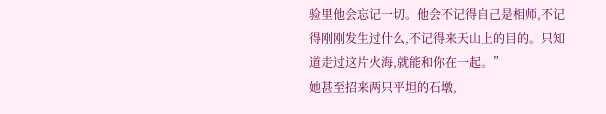验里他会忘记一切。他会不记得自己是相师,不记得刚刚发生过什么,不记得来天山上的目的。只知道走过这片火海,就能和你在一起。”
她甚至招来两只平坦的石墩,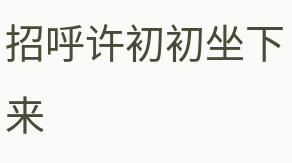招呼许初初坐下来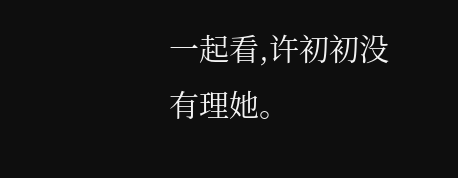一起看,许初初没有理她。